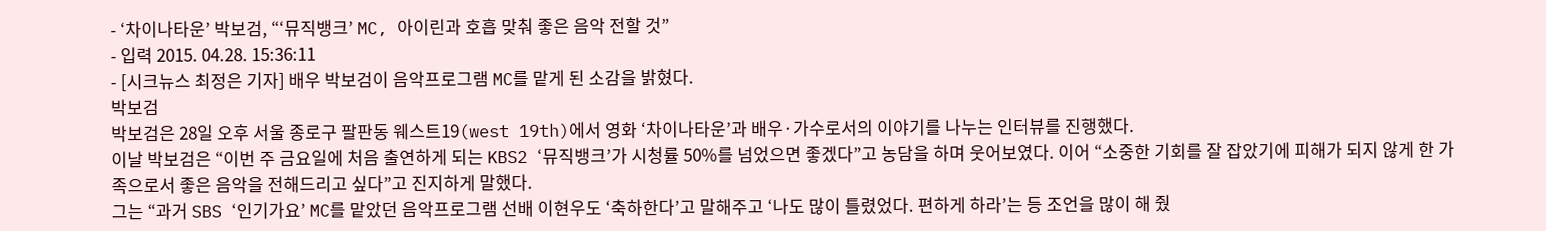- ‘차이나타운’ 박보검, “‘뮤직뱅크’ MC, 아이린과 호흡 맞춰 좋은 음악 전할 것”
- 입력 2015. 04.28. 15:36:11
- [시크뉴스 최정은 기자] 배우 박보검이 음악프로그램 MC를 맡게 된 소감을 밝혔다.
박보검
박보검은 28일 오후 서울 종로구 팔판동 웨스트19(west 19th)에서 영화 ‘차이나타운’과 배우·가수로서의 이야기를 나누는 인터뷰를 진행했다.
이날 박보검은 “이번 주 금요일에 처음 출연하게 되는 KBS2 ‘뮤직뱅크’가 시청률 50%를 넘었으면 좋겠다”고 농담을 하며 웃어보였다. 이어 “소중한 기회를 잘 잡았기에 피해가 되지 않게 한 가족으로서 좋은 음악을 전해드리고 싶다”고 진지하게 말했다.
그는 “과거 SBS ‘인기가요’ MC를 맡았던 음악프로그램 선배 이현우도 ‘축하한다’고 말해주고 ‘나도 많이 틀렸었다. 편하게 하라’는 등 조언을 많이 해 줬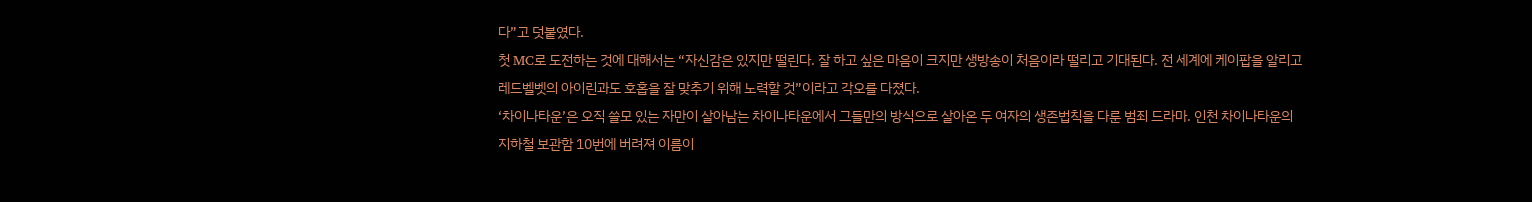다”고 덧붙였다.
첫 MC로 도전하는 것에 대해서는 “자신감은 있지만 떨린다. 잘 하고 싶은 마음이 크지만 생방송이 처음이라 떨리고 기대된다. 전 세계에 케이팝을 알리고 레드벨벳의 아이린과도 호홉을 잘 맞추기 위해 노력할 것”이라고 각오를 다졌다.
‘차이나타운’은 오직 쓸모 있는 자만이 살아남는 차이나타운에서 그들만의 방식으로 살아온 두 여자의 생존법칙을 다룬 범죄 드라마. 인천 차이나타운의 지하철 보관함 10번에 버려져 이름이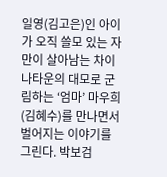일영(김고은)인 아이가 오직 쓸모 있는 자만이 살아남는 차이나타운의 대모로 군림하는 ‘엄마’ 마우희(김혜수)를 만나면서 벌어지는 이야기를 그린다. 박보검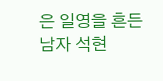은 일영을 흔든 남자 석현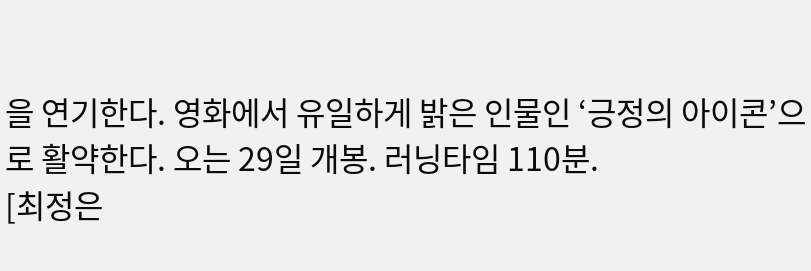을 연기한다. 영화에서 유일하게 밝은 인물인 ‘긍정의 아이콘’으로 활약한다. 오는 29일 개봉. 러닝타임 110분.
[최정은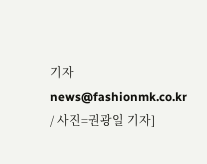기자 news@fashionmk.co.kr / 사진=권광일 기자]